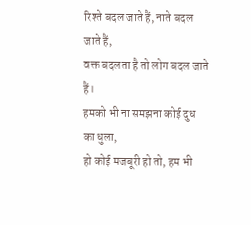रिश्ते बदल जाते हैं, नाते बदल जाते हैं,
वक्त बदलता है तो लोग बदल जाते हैं।
हमको भी ना समझना कोई दुध का धुला,
हो कोई मजबूरी हो तो, हम भी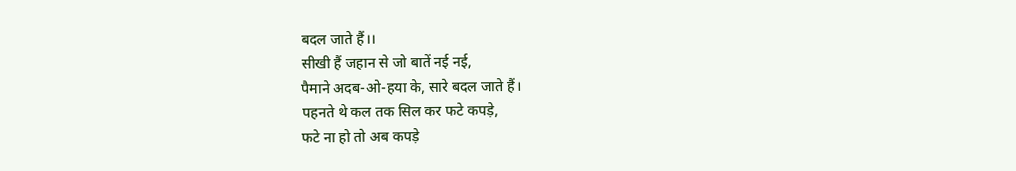बदल जाते हैं।।
सीखी हैं जहान से जो बातें नई नई,
पैमाने अदब-ओ-हया के, सारे बदल जाते हैं।
पहनते थे कल तक सिल कर फटे कपड़े,
फटे ना हो तो अब कपड़े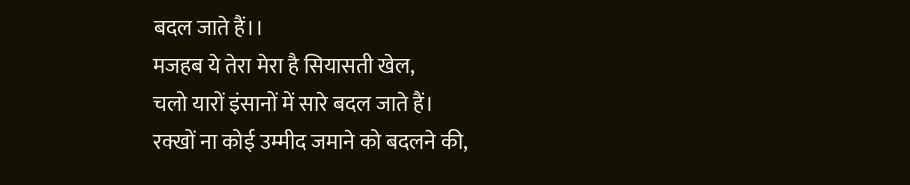बदल जाते हैं।।
मजहब ये तेरा मेरा है सियासती खेल,
चलो यारों इंसानों में सारे बदल जाते हैं।
रक्खों ना कोई उम्मीद जमाने को बदलने की,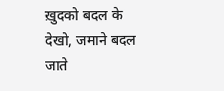ख़ुदको बदल के देखो, जमाने बदल जाते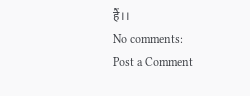हैं।।
No comments:
Post a Comment